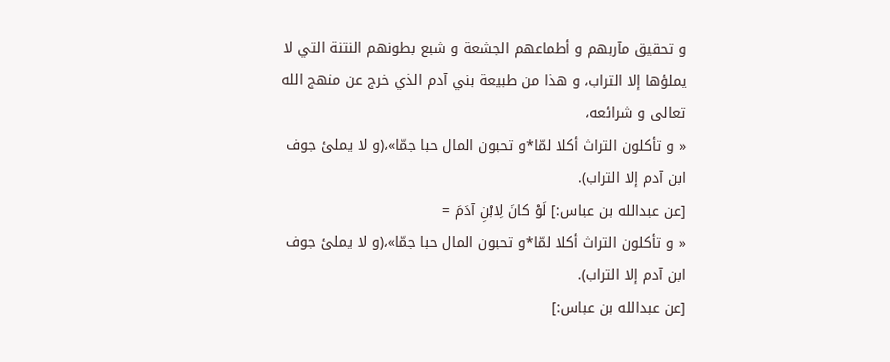و تحقيق مآربهم و أطماعهم الجشعة و شبع بطونهم النتنة التي لا يملؤها إلا التراب، و هذا من طبيعة بني آدم الذي خرج عن منهج الله تعالى و شرائعه،
« و تأكلون التراث أكلا لمّا*و تحبون المال حبا جمّا»،(و لا يملئ جوف ابن آدم إلا التراب).
[عن عبدالله بن عباس:] لَوْ كانَ لِابْنِ آدَمَ =
« و تأكلون التراث أكلا لمّا*و تحبون المال حبا جمّا»،(و لا يملئ جوف ابن آدم إلا التراب).
[عن عبدالله بن عباس:]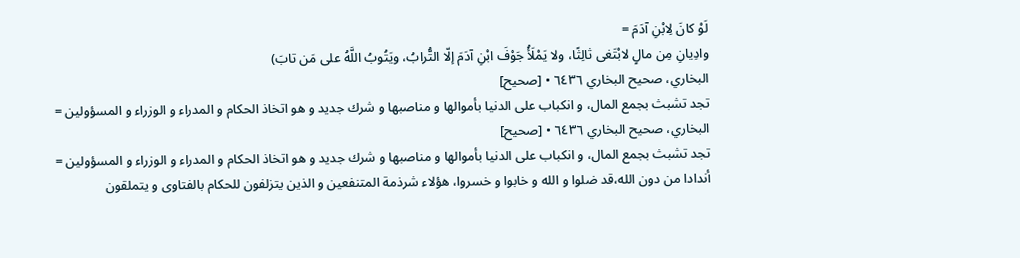لَوْ كانَ لِابْنِ آدَمَ =
وادِيانِ مِن مالٍ لابْتَغى ثالِثًا، ولا يَمْلَأُ جَوْفَ ابْنِ آدَمَ إلّا التُّرابُ، ويَتُوبُ اللَّهُ على مَن تابَ)
البخاري، صحيح البخاري ٦٤٣٦ • [صحيح]
تجد تشبث بجمع المال، و انكباب على الدنيا بأموالها و مناصبها و شرك جديد و هو اتخاذ الحكام و المدراء و الوزراء و المسؤولين =
البخاري، صحيح البخاري ٦٤٣٦ • [صحيح]
تجد تشبث بجمع المال، و انكباب على الدنيا بأموالها و مناصبها و شرك جديد و هو اتخاذ الحكام و المدراء و الوزراء و المسؤولين =
أندادا من دون الله،قد ضلوا و الله و خابوا و خسروا، هؤلاء شرذمة المتنفعين و الذين يتزلفون للحكام بالفتاوى و يتملقون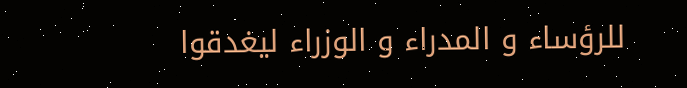للرؤساء و المدراء و الوزراء ليغدقوا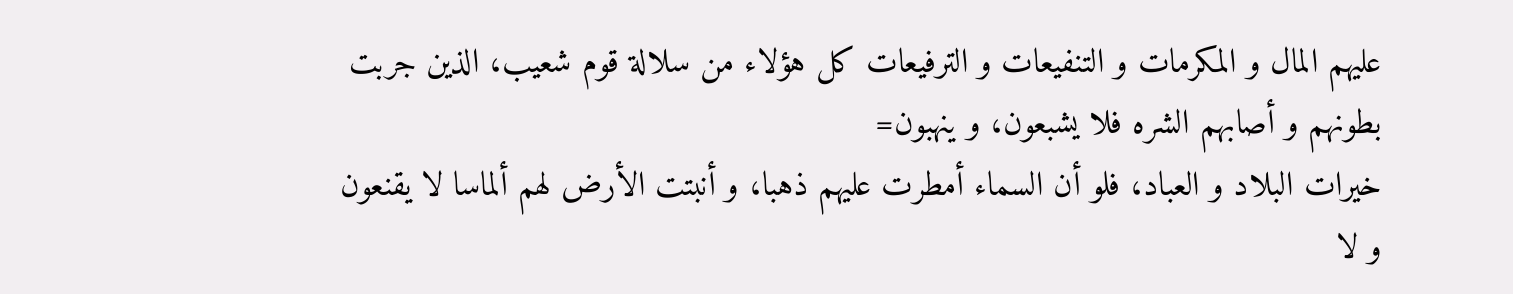عليهم المال و المكرمات و التنفيعات و الترفيعات كل هؤلاء من سلالة قوم شعيب، الذين جربت بطونهم و أصابهم الشره فلا يشبعون، و ينهبون=
خيرات البلاد و العباد، فلو أن السماء أمطرت عليهم ذهبا، و أنبتت الأرض لهم ألماسا لا يقنعون و لا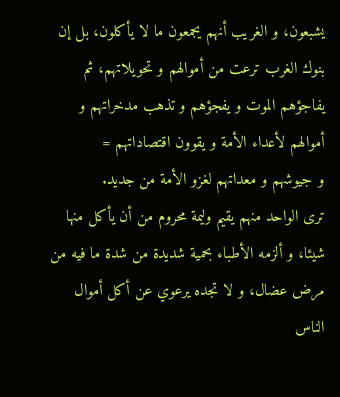يشبعون، و الغريب أنهم يجمعون ما لا يأكلون، بل إن بنوك الغرب ترعت من أموالهم و تحويلاتهم، ثم يفاجؤهم الموت و يفجؤهم و تذهب مدخراتهم و أموالهم لأعداء الأمة و يقوون اقتصاداتهم =
و جيوشهم و معداتهم لغزو الأمة من جديد.
ترى الواحد منهم يقيم وليمة محروم من أن يأكل منها شيئا، و ألزمه الأطباء بحمية شديدة من شدة ما فيه من مرض عضال، و لا تجده يرعوي عن أكل أموال الناس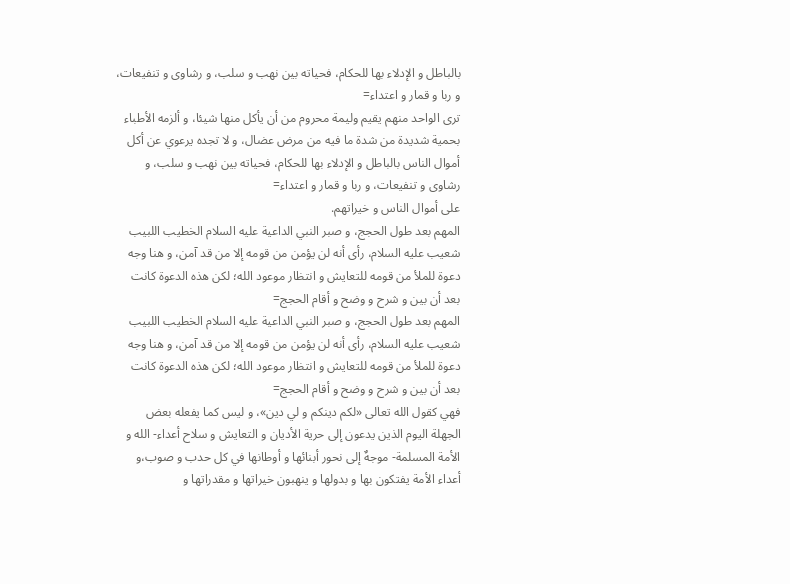بالباطل و الإدلاء بها للحكام، فحياته بين نهب و سلب، و رشاوى و تنفيعات، و ربا و قمار و اعتداء=
ترى الواحد منهم يقيم وليمة محروم من أن يأكل منها شيئا، و ألزمه الأطباء بحمية شديدة من شدة ما فيه من مرض عضال، و لا تجده يرعوي عن أكل أموال الناس بالباطل و الإدلاء بها للحكام، فحياته بين نهب و سلب، و رشاوى و تنفيعات، و ربا و قمار و اعتداء=
على أموال الناس و خيراتهم.
المهم بعد طول الحجج، و صبر النبي الداعية عليه السلام الخطيب اللبيب شعيب عليه السلام، رأى أنه لن يؤمن من قومه إلا من قد آمن، و هنا وجه دعوة للملأ من قومه للتعايش و انتظار موعود الله؛ لكن هذه الدعوة كانت بعد أن بين و شرح و وضح و أقام الحجج=
المهم بعد طول الحجج، و صبر النبي الداعية عليه السلام الخطيب اللبيب شعيب عليه السلام، رأى أنه لن يؤمن من قومه إلا من قد آمن، و هنا وجه دعوة للملأ من قومه للتعايش و انتظار موعود الله؛ لكن هذه الدعوة كانت بعد أن بين و شرح و وضح و أقام الحجج=
فهي كقول الله تعالى «لكم دينكم و لي دين»، و ليس كما يفعله بعض الجهلة اليوم الذين يدعون إلى حرية الأديان و التعايش و سلاح أعداء- الله و الأمة المسلمة- موجهٌ إلى نحور أبنائها و أوطانها في كل حدب و صوب،و أعداء الأمة يفتكون بها و بدولها و ينهبون خيراتها و مقدراتها و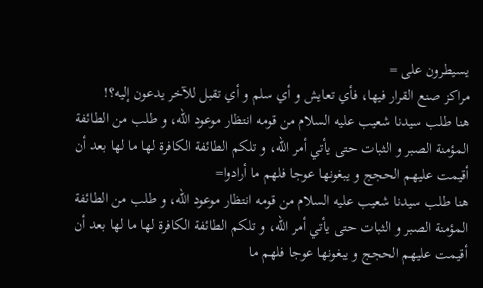يسيطرون على =
مراكز صنع القرار فيها، فأي تعايش و أي سلم و أي تقبل للآخر يدعون إليه؟!
هنا طلب سيدنا شعيب عليه السلام من قومه انتظار موعود الله، و طلب من الطائفة المؤمنة الصبر و الثبات حتى يأتي أمر الله، و تلكم الطائفة الكافرة لها ما لها بعد أن أقيمت عليهم الحجج و يبغونها عوجا فلهم ما أرادوا=
هنا طلب سيدنا شعيب عليه السلام من قومه انتظار موعود الله، و طلب من الطائفة المؤمنة الصبر و الثبات حتى يأتي أمر الله، و تلكم الطائفة الكافرة لها ما لها بعد أن أقيمت عليهم الحجج و يبغونها عوجا فلهم ما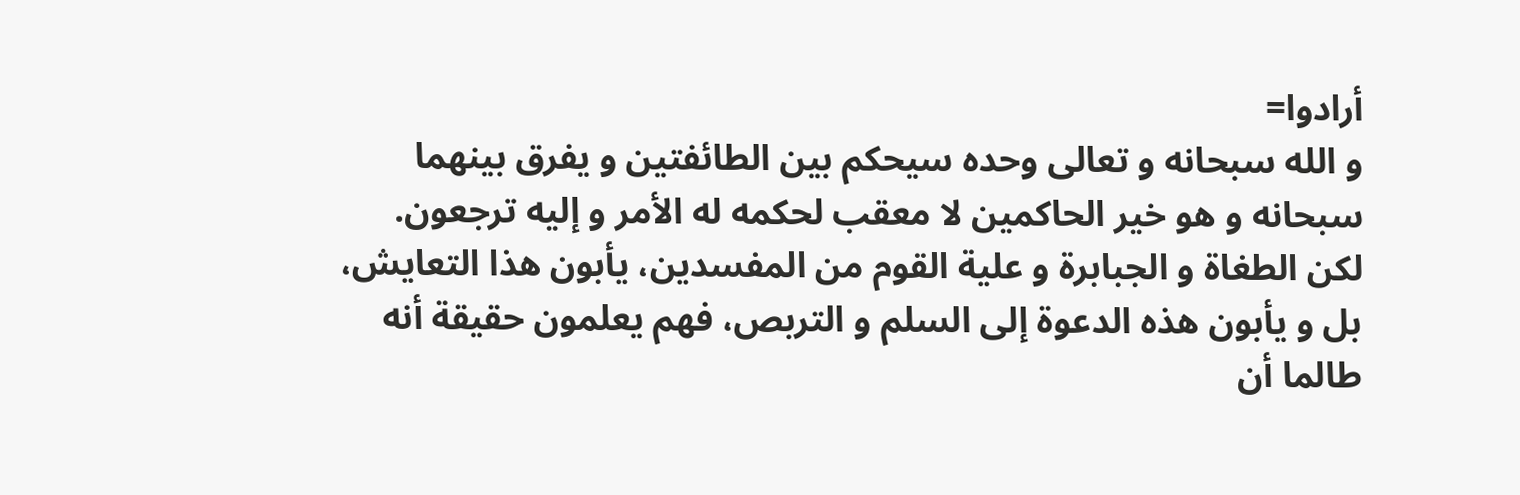أرادوا=
و الله سبحانه و تعالى وحده سيحكم بين الطائفتين و يفرق بينهما سبحانه و هو خير الحاكمين لا معقب لحكمه له الأمر و إليه ترجعون.
لكن الطغاة و الجبابرة و علية القوم من المفسدين، يأبون هذا التعايش، بل و يأبون هذه الدعوة إلى السلم و التربص، فهم يعلمون حقيقة أنه طالما أن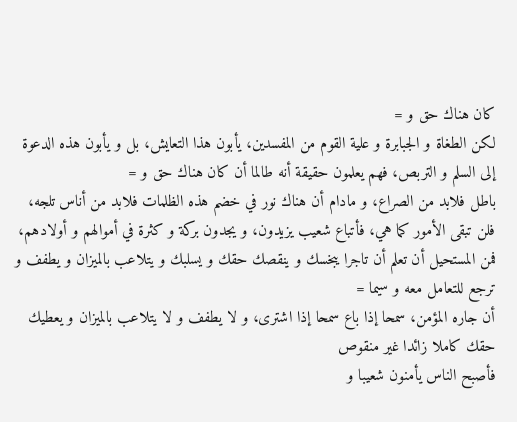كان هناك حق و =
لكن الطغاة و الجبابرة و علية القوم من المفسدين، يأبون هذا التعايش، بل و يأبون هذه الدعوة إلى السلم و التربص، فهم يعلمون حقيقة أنه طالما أن كان هناك حق و =
باطل فلابد من الصراع، و مادام أن هناك نور في خضم هذه الظلمات فلابد من أناس تلجه، فلن تبقى الأمور كما هي، فأتباع شعيب يزيدون، و يجدون بركة و كثرة في أموالهم و أولادهم، فمن المستحيل أن تعلم أن تاجرا يبخسك و ينقصك حقك و يسلبك و يتلاعب بالميزان و يطفف و ترجع للتعامل معه و سيما =
أن جاره المؤمن، سمحا إذا باع سمحا إذا اشترى، و لا يطفف و لا يتلاعب بالميزان و يعطيك حقك كاملا زائدا غير منقوص
فأصبح الناس يأمنون شعيبا و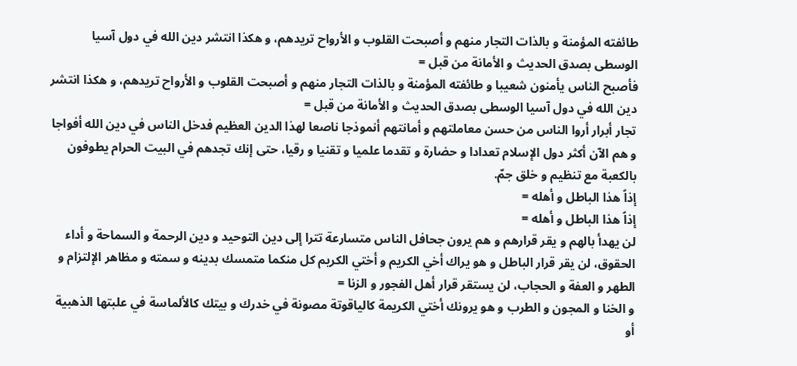طائفته المؤمنة و بالذات التجار منهم و أصبحت القلوب و الأرواح تريدهم، و هكذا انتشر دين الله في دول آسيا الوسطى بصدق الحديث و الأمانة من قبل =
فأصبح الناس يأمنون شعيبا و طائفته المؤمنة و بالذات التجار منهم و أصبحت القلوب و الأرواح تريدهم، و هكذا انتشر دين الله في دول آسيا الوسطى بصدق الحديث و الأمانة من قبل =
تجار أبرار أروا الناس من حسن معاملتهم و أمانتهم أنموذجا ناصعا لهذا الدين العظيم فدخل الناس في دين الله أفواجا و هم الآن أكثر دول الإسلام تعدادا و حضارة و تقدما علميا و تقنيا و رقيا، حتى إنك تجدهم في البيت الحرام يطوفون بالكعبة مع تنظيم و خلق جمّ.
إذاً هذا الباطل و أهله =
إذاً هذا الباطل و أهله =
لن يهدأ بالهم و يقر قرارهم و هم يرون جحافل الناس متسارعة تترا إلى دين التوحيد و دين الرحمة و السماحة و أداء الحقوق، لن يقر قرار الباطل و هو يراك أخي الكريم و أختي الكريم كل منكما متمسك بدينه و سمته و مظاهر الإلتزام و الطهر و العفة و الحجاب، لن يستقر قرار أهل الفجور و الزنا =
و الخنا و المجون و الطرب و هو يرونك أختي الكريمة كالياقوتة مصونة في خدرك و بيتك كالألماسة في علبتها الذهبية أو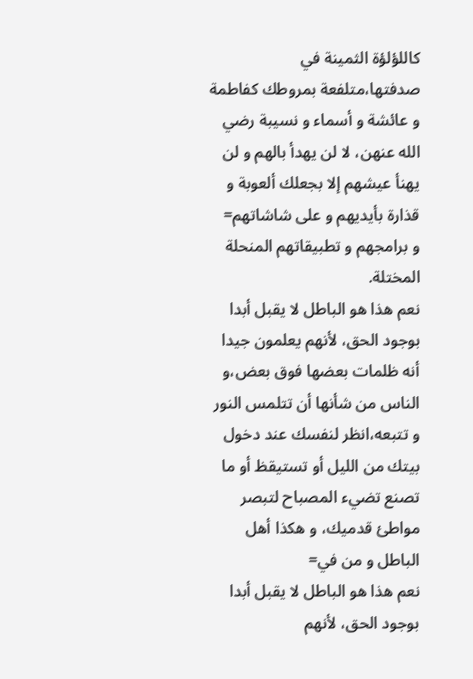كاللؤلؤة الثمينة في صدفتها،متلفعة بمروطك كفاطمة و عائشة و أسماء و نسيبة رضي الله عنهن، لا لن يهدأ بالهم و لن يهنأ عيشهم إلا بجعلك ألعوبة و قذارة بأيديهم و على شاشاتهم=
و برامجهم و تطبيقاتهم المنحلة المختلة.
نعم هذا هو الباطل لا يقبل أبدا بوجود الحق، لأنهم يعلمون جيدا أنه ظلمات بعضها فوق بعض،و الناس من شأنها أن تتلمس النور و تتبعه،انظر لنفسك عند دخول بيتك من الليل أو تستيقظ أو ما تصنع تضيء المصباح لتبصر مواطئ قدميك، و هكذا أهل الباطل و من في=
نعم هذا هو الباطل لا يقبل أبدا بوجود الحق، لأنهم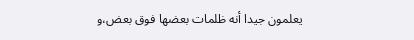يعلمون جيدا أنه ظلمات بعضها فوق بعض،و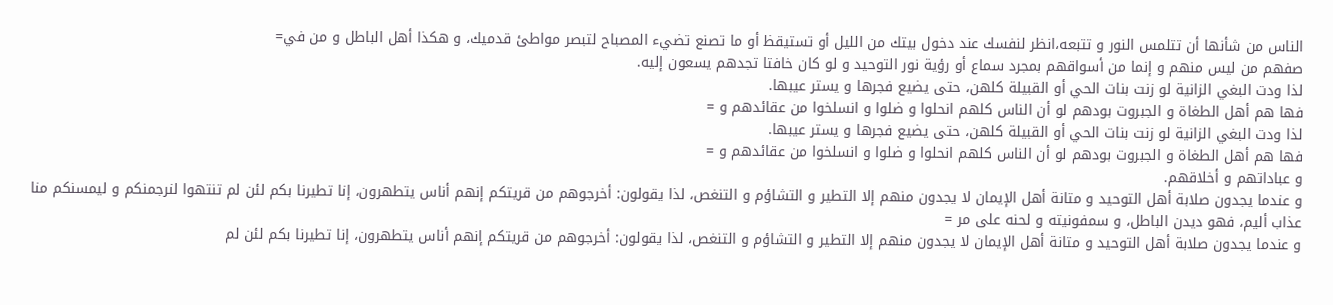الناس من شأنها أن تتلمس النور و تتبعه،انظر لنفسك عند دخول بيتك من الليل أو تستيقظ أو ما تصنع تضيء المصباح لتبصر مواطئ قدميك، و هكذا أهل الباطل و من في=
صفهم من ليس منهم و إنما من أسواقهم بمجرد سماع أو رؤية نور التوحيد و لو كان خافتا تجدهم يسعون إليه.
لذا ودت البغي الزانية لو زنت بنات الحي أو القبيلة كلهن، حتى يضيع فجرها و يستر عيبها.
فها هم أهل الطغاة و الجبروت بودهم لو أن الناس كلهم انحلوا و ضلوا و انسلخوا من عقائدهم و =
لذا ودت البغي الزانية لو زنت بنات الحي أو القبيلة كلهن، حتى يضيع فجرها و يستر عيبها.
فها هم أهل الطغاة و الجبروت بودهم لو أن الناس كلهم انحلوا و ضلوا و انسلخوا من عقائدهم و =
و عباداتهم و أخلاقهم.
و عندما يجدون صلابة أهل التوحيد و متانة أهل الإيمان لا يجدون منهم إلا التطير و التشاؤم و التنغص، لذا يقولون: أخرجوهم من قريتكم إنهم أناس يتطهرون، إنا تطيرنا بكم لئن لم تنتهوا لنرجمنكم و ليمسنكم منا عذاب أليم، فهو ديدن الباطل، و سمفونيته و لحنه على مر =
و عندما يجدون صلابة أهل التوحيد و متانة أهل الإيمان لا يجدون منهم إلا التطير و التشاؤم و التنغص، لذا يقولون: أخرجوهم من قريتكم إنهم أناس يتطهرون، إنا تطيرنا بكم لئن لم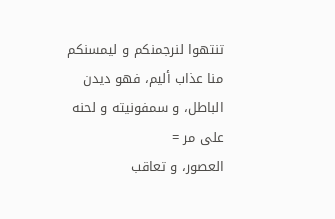تنتهوا لنرجمنكم و ليمسنكم منا عذاب أليم، فهو ديدن الباطل، و سمفونيته و لحنه على مر =
العصور، و تعاقب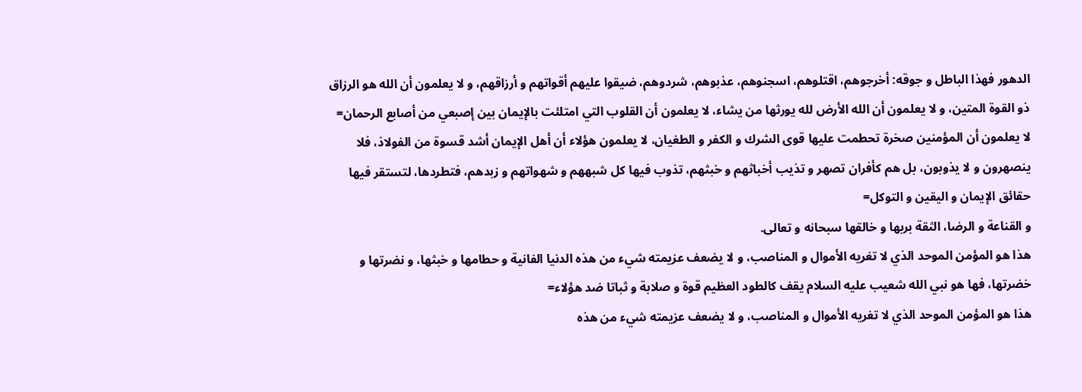الدهور فهذا الباطل و جوقه: أخرجوهم، اقتلوهم، اسجنوهم، عذبوهم، شردوهم، ضيقوا عليهم أقواتهم و أرزاقهم، و لا يعلمون أن الله هو الرزاق ذو القوة المتين، و لا يعلمون أن الله الأرض لله يورثها من يشاء، لا يعلمون أن القلوب التي امتلئت بالإيمان بين إصبعي من أصابع الرحمان=
لا يعلمون أن المؤمنين صخرة تحطمت عليها قوى الشرك و الكفر و الطغيان، لا يعلمون هؤلاء أن أهل الإيمان أشد قسوة من الفولاذ، فلا ينصهرون و لا يذوبون، بل هم كأفران تصهر و تذيب أخباثهم و خبثهم، تذوب فيها كل شبههم و شهواتهم و زبدهم، فتطردها، لتستقر فيها حقائق الإيمان و اليقين و التوكل=
و القناعة و الرضا، الثقة بربها و خالقها سبحانه و تعالى.
هذا هو المؤمن الموحد الذي لا تغريه الأموال و المناصب، و لا يضعف عزيمته شيء من هذه الدنيا الفانية و حطامها و خبثها، و نضرتها و خضرتها، فها هو نبي الله شعيب عليه السلام يقف كالطود العظيم قوة و صلابة و ثباتا ضد هؤلاء=
هذا هو المؤمن الموحد الذي لا تغريه الأموال و المناصب، و لا يضعف عزيمته شيء من هذه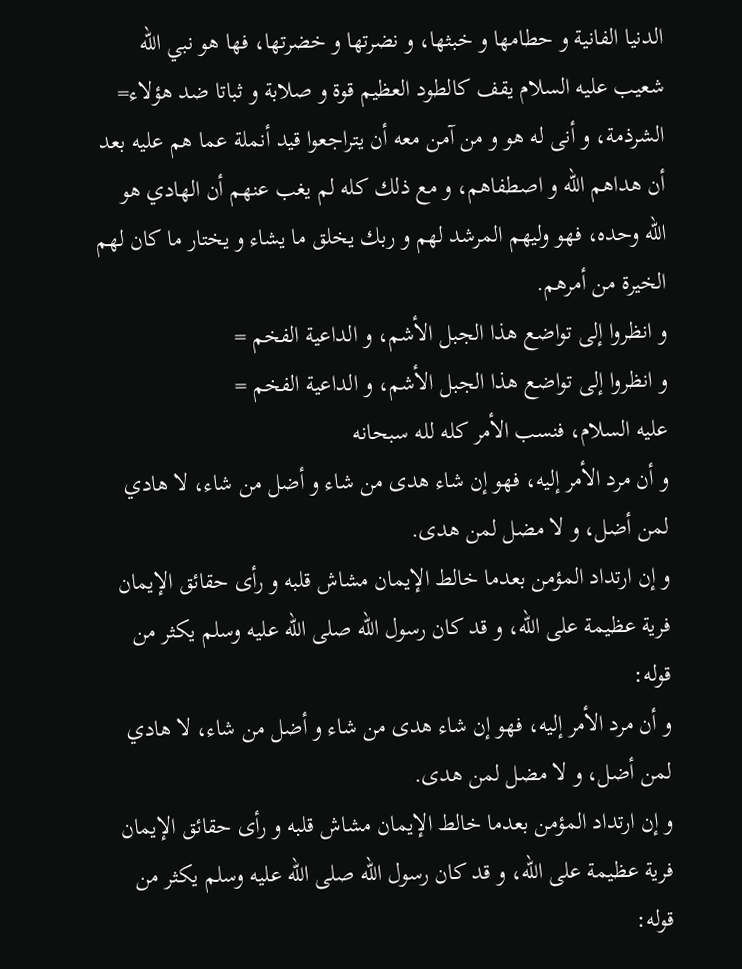الدنيا الفانية و حطامها و خبثها، و نضرتها و خضرتها، فها هو نبي الله شعيب عليه السلام يقف كالطود العظيم قوة و صلابة و ثباتا ضد هؤلاء=
الشرذمة، و أنى له هو و من آمن معه أن يتراجعوا قيد أنملة عما هم عليه بعد أن هداهم الله و اصطفاهم، و مع ذلك كله لم يغب عنهم أن الهادي هو الله وحده، فهو وليهم المرشد لهم و ربك يخلق ما يشاء و يختار ما كان لهم الخيرة من أمرهم.
و انظروا إلى تواضع هذا الجبل الأشم، و الداعية الفخم =
و انظروا إلى تواضع هذا الجبل الأشم، و الداعية الفخم =
عليه السلام، فنسب الأمر كله لله سبحانه
و أن مرد الأمر إليه، فهو إن شاء هدى من شاء و أضل من شاء، لا هادي لمن أضل، و لا مضل لمن هدى.
و إن ارتداد المؤمن بعدما خالط الإيمان مشاش قلبه و رأى حقائق الإيمان فرية عظيمة على الله، و قد كان رسول الله صلى الله عليه وسلم يكثر من قوله:
و أن مرد الأمر إليه، فهو إن شاء هدى من شاء و أضل من شاء، لا هادي لمن أضل، و لا مضل لمن هدى.
و إن ارتداد المؤمن بعدما خالط الإيمان مشاش قلبه و رأى حقائق الإيمان فرية عظيمة على الله، و قد كان رسول الله صلى الله عليه وسلم يكثر من قوله: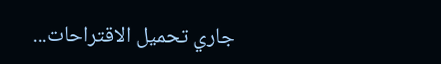جاري تحميل الاقتراحات...